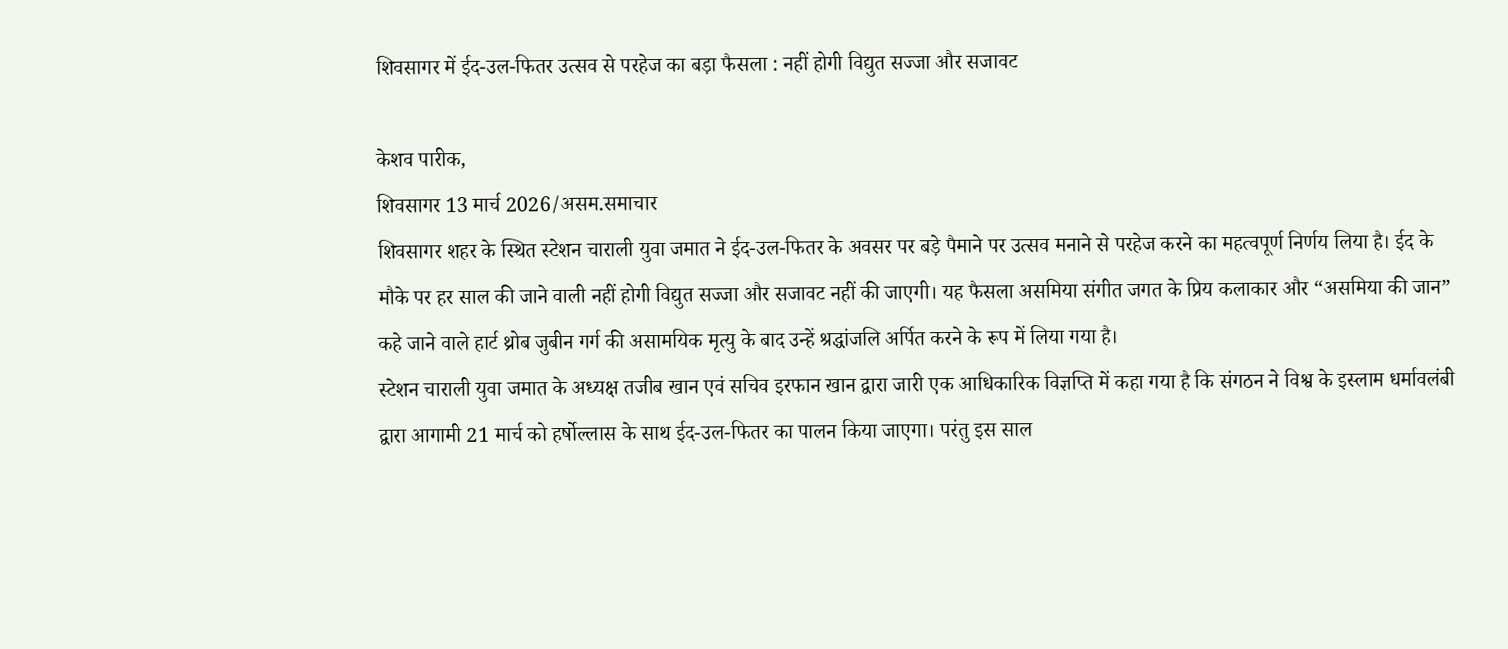शिवसागर में ईद-उल-फितर उत्सव से परहेज का बड़ा फैसला : नहीं होगी विद्युत सज्जा और सजावट

केशव पारीक,
शिवसागर 13 मार्च 2026/असम.समाचार
शिवसागर शहर के स्थित स्टेशन चाराली युवा जमात ने ईद-उल-फितर के अवसर पर बड़े पैमाने पर उत्सव मनाने से परहेज करने का महत्वपूर्ण निर्णय लिया है। ईद के मौके पर हर साल की जाने वाली नहीं होगी विद्युत सज्जा और सजावट नहीं की जाएगी। यह फैसला असमिया संगीत जगत के प्रिय कलाकार और “असमिया की जान” कहे जाने वाले हार्ट थ्रोब जुबीन गर्ग की असामयिक मृत्यु के बाद उन्हें श्रद्धांजलि अर्पित करने के रूप में लिया गया है।
स्टेशन चाराली युवा जमात के अध्यक्ष तजीब खान एवं सचिव इरफान खान द्वारा जारी एक आधिकारिक विज्ञप्ति में कहा गया है कि संगठन ने विश्व के इस्लाम धर्मावलंबी द्वारा आगामी 21 मार्च को हर्षोल्लास के साथ ईद-उल-फितर का पालन किया जाएगा। परंतु इस साल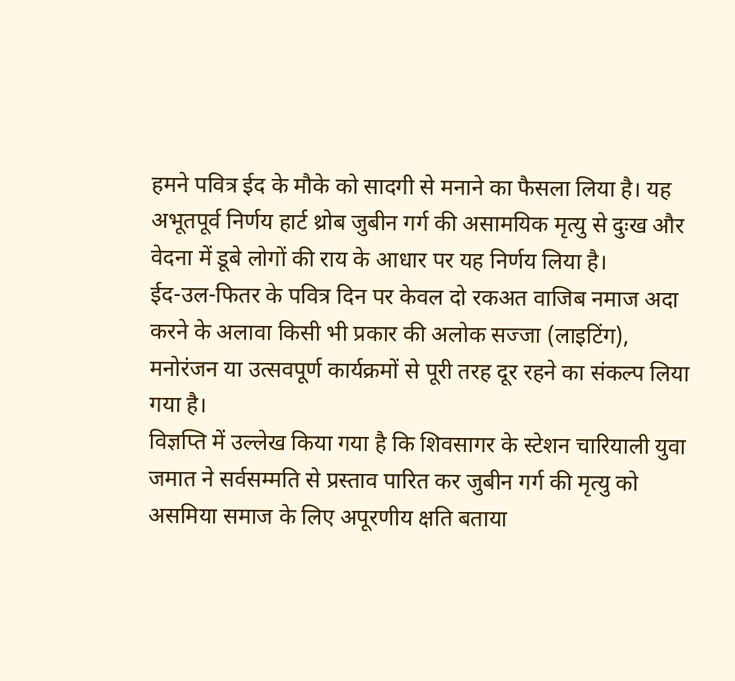हमने पवित्र ईद के मौके को सादगी से मनाने का फैसला लिया है। यह अभूतपूर्व निर्णय हार्ट थ्रोब जुबीन गर्ग की असामयिक मृत्यु से दुःख और वेदना में डूबे लोगों की राय के आधार पर यह निर्णय लिया है।
ईद-उल-फितर के पवित्र दिन पर केवल दो रकअत वाजिब नमाज अदा करने के अलावा किसी भी प्रकार की अलोक सज्जा (लाइटिंग), मनोरंजन या उत्सवपूर्ण कार्यक्रमों से पूरी तरह दूर रहने का संकल्प लिया गया है।
विज्ञप्ति में उल्लेख किया गया है कि शिवसागर के स्टेशन चारियाली युवा जमात ने सर्वसम्मति से प्रस्ताव पारित कर जुबीन गर्ग की मृत्यु को असमिया समाज के लिए अपूरणीय क्षति बताया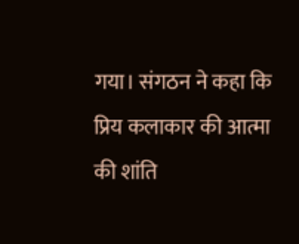गया। संगठन ने कहा कि प्रिय कलाकार की आत्मा की शांति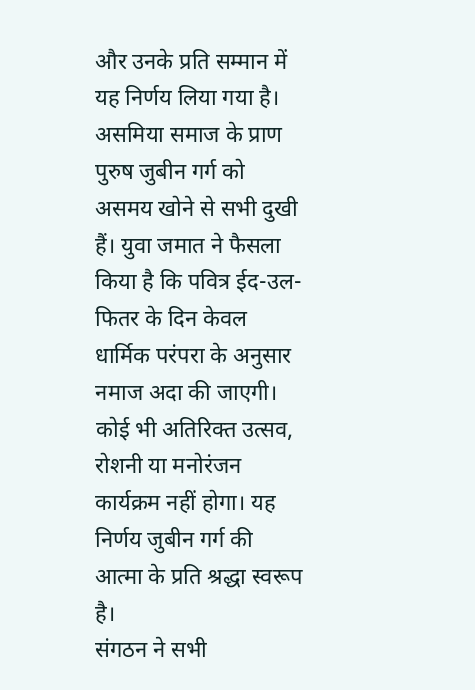और उनके प्रति सम्मान में यह निर्णय लिया गया है।
असमिया समाज के प्राण पुरुष जुबीन गर्ग को असमय खोने से सभी दुखी हैं। युवा जमात ने फैसला किया है कि पवित्र ईद-उल-फितर के दिन केवल धार्मिक परंपरा के अनुसार नमाज अदा की जाएगी। कोई भी अतिरिक्त उत्सव, रोशनी या मनोरंजन कार्यक्रम नहीं होगा। यह निर्णय जुबीन गर्ग की आत्मा के प्रति श्रद्धा स्वरूप है।
संगठन ने सभी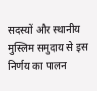सदस्यों और स्थानीय मुस्लिम समुदाय से इस निर्णय का पालन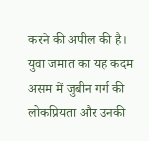करने की अपील की है। युवा जमात का यह कदम असम में जुबीन गर्ग की लोकप्रियता और उनकी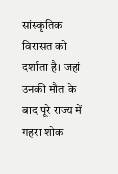सांस्कृतिक विरासत को दर्शाता है। जहां उनकी मौत के बाद पूरे राज्य में गहरा शोक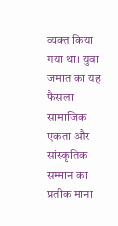व्यक्त किया गया था। युवा जमात का यह फैसला सामाजिक एकता और सांस्कृतिक सम्मान का प्रतीक माना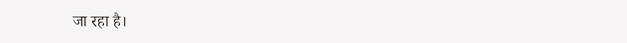जा रहा है।